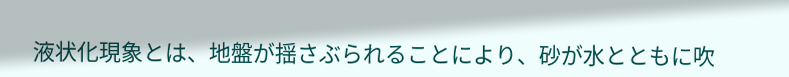液状化現象とは、地盤が揺さぶられることにより、砂が水とともに吹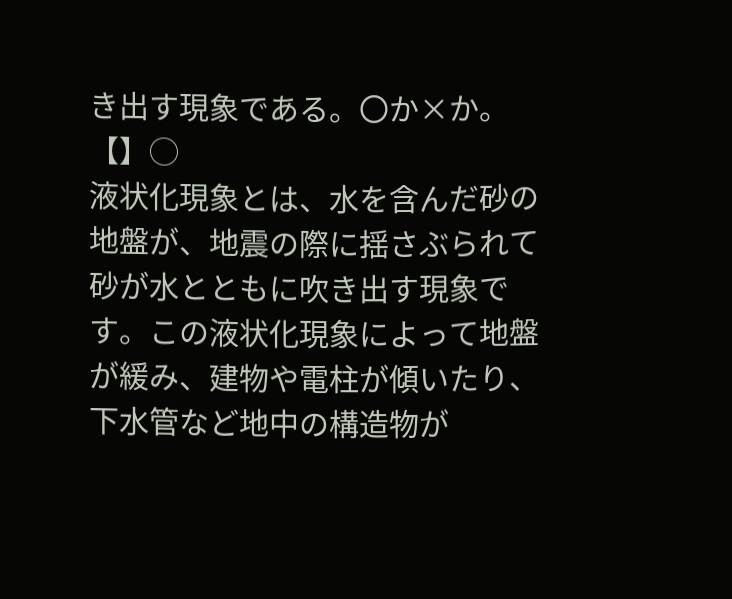き出す現象である。〇か×か。
【】◯
液状化現象とは、水を含んだ砂の地盤が、地震の際に揺さぶられて砂が水とともに吹き出す現象です。この液状化現象によって地盤が緩み、建物や電柱が傾いたり、下水管など地中の構造物が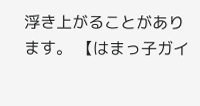浮き上がることがあります。 【はまっ子ガイ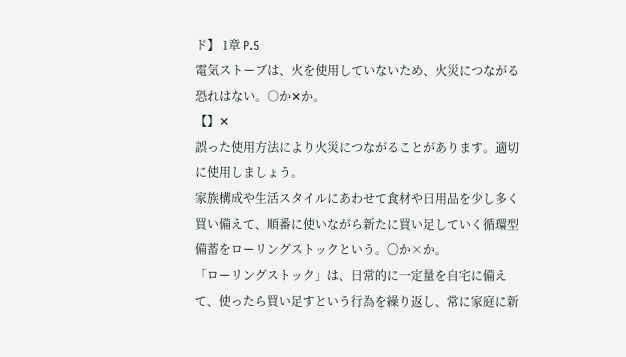ド】 1章 P.5
電気ストーブは、火を使用していないため、火災につながる恐れはない。○か✕か。
【】✕
誤った使用方法により火災につながることがあります。適切に使用しましょう。
家族構成や生活スタイルにあわせて食材や日用品を少し多く買い備えて、順番に使いながら新たに買い足していく循環型備蓄をローリングストックという。〇か×か。
「ローリングストック」は、日常的に一定量を自宅に備えて、使ったら買い足すという行為を繰り返し、常に家庭に新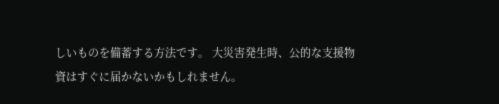しいものを備蓄する方法です。 大災害発生時、公的な支援物資はすぐに届かないかもしれません。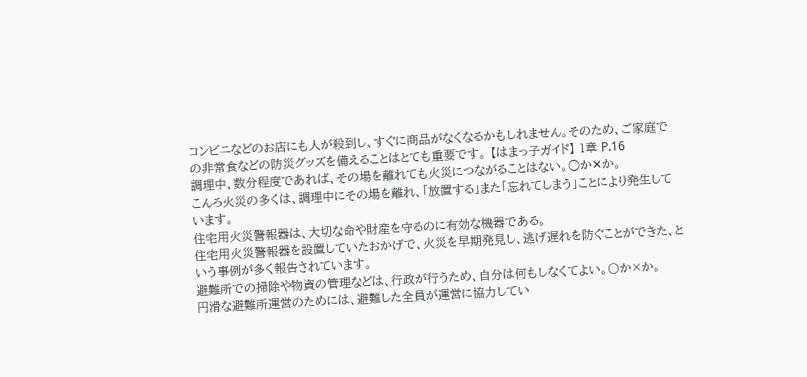コンビニなどのお店にも人が殺到し、すぐに商品がなくなるかもしれません。そのため、ご家庭での非常食などの防災グッズを備えることはとても重要です。 【はまっ子ガイド】 1章 P.16
調理中、数分程度であれば、その場を離れても火災につながることはない。○か✕か。
こんろ火災の多くは、調理中にその場を離れ、「放置する」また「忘れてしまう」ことにより発生しています。
住宅用火災警報器は、大切な命や財産を守るのに有効な機器である。
住宅用火災警報器を設置していたおかげで、火災を早期発見し、逃げ遅れを防ぐことができた、という事例が多く報告されています。
避難所での掃除や物資の管理などは、行政が行うため、自分は何もしなくてよい。〇か×か。
円滑な避難所運営のためには、避難した全員が運営に協力してい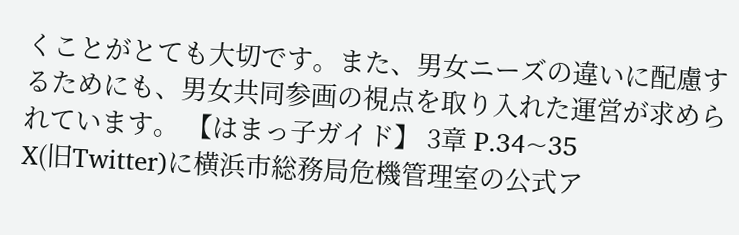くことがとても大切です。また、男女ニーズの違いに配慮するためにも、男女共同参画の視点を取り入れた運営が求められています。 【はまっ子ガイド】 3章 P.34~35
X(旧Twitter)に横浜市総務局危機管理室の公式ア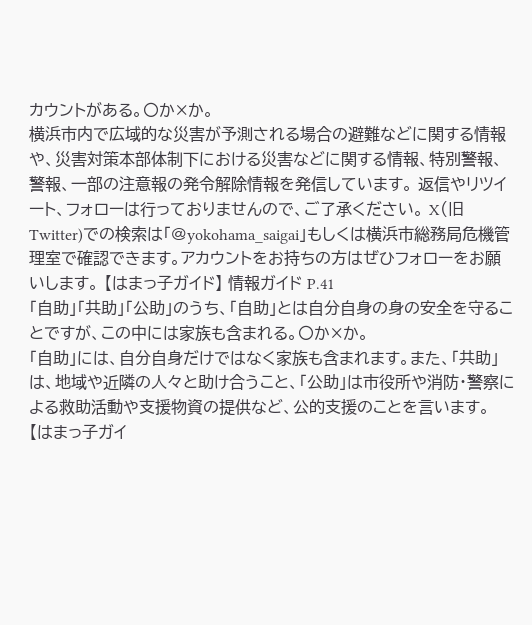カウントがある。〇か×か。
横浜市内で広域的な災害が予測される場合の避難などに関する情報や、災害対策本部体制下における災害などに関する情報、特別警報、警報、一部の注意報の発令解除情報を発信しています。 返信やリツイート、フォローは行っておりませんので、ご了承ください。 X(旧Twitter)での検索は「@yokohama_saigai」もしくは横浜市総務局危機管理室で確認できます。アカウントをお持ちの方はぜひフォローをお願いします。 【はまっ子ガイド】 情報ガイド P.41
「自助」「共助」「公助」のうち、「自助」とは自分自身の身の安全を守ることですが、この中には家族も含まれる。〇か×か。
「自助」には、自分自身だけではなく家族も含まれます。また、「共助」は、地域や近隣の人々と助け合うこと、「公助」は市役所や消防・警察による救助活動や支援物資の提供など、公的支援のことを言います。 【はまっ子ガイ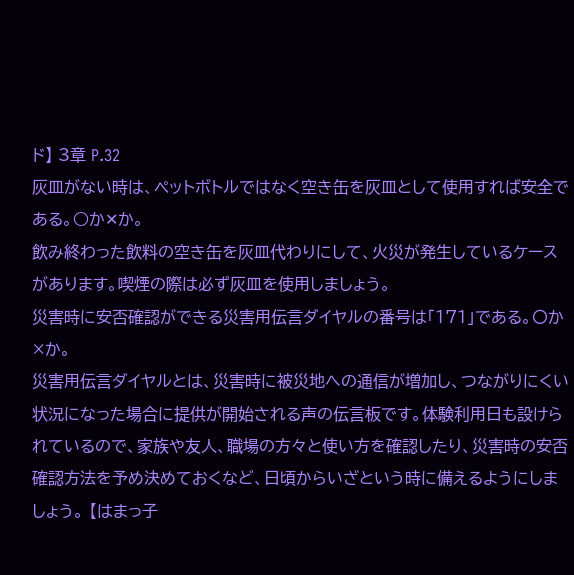ド】 3章 P.32
灰皿がない時は、ペットボトルではなく空き缶を灰皿として使用すれば安全である。○か✕か。
飲み終わった飲料の空き缶を灰皿代わりにして、火災が発生しているケースがあります。喫煙の際は必ず灰皿を使用しましょう。
災害時に安否確認ができる災害用伝言ダイヤルの番号は「171」である。〇か×か。
災害用伝言ダイヤルとは、災害時に被災地への通信が増加し、つながりにくい状況になった場合に提供が開始される声の伝言板です。体験利用日も設けられているので、家族や友人、職場の方々と使い方を確認したり、災害時の安否確認方法を予め決めておくなど、日頃からいざという時に備えるようにしましょう。 【はまっ子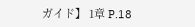ガイド】 1章 P.18